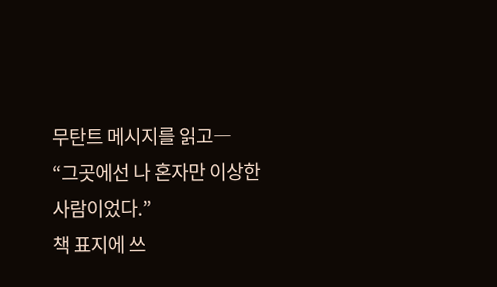무탄트 메시지를 읽고―
“그곳에선 나 혼자만 이상한 사람이었다.”
책 표지에 쓰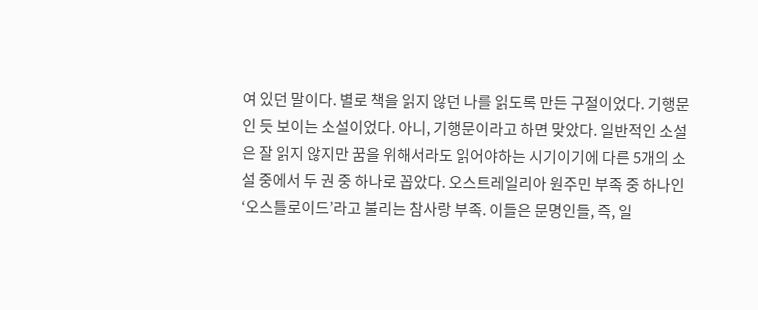여 있던 말이다. 별로 책을 읽지 않던 나를 읽도록 만든 구절이었다. 기행문인 듯 보이는 소설이었다. 아니, 기행문이라고 하면 맞았다. 일반적인 소설은 잘 읽지 않지만 꿈을 위해서라도 읽어야하는 시기이기에 다른 5개의 소설 중에서 두 권 중 하나로 꼽았다. 오스트레일리아 원주민 부족 중 하나인 ‘오스틀로이드’라고 불리는 참사랑 부족. 이들은 문명인들, 즉, 일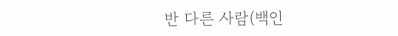반 다른 사람(백인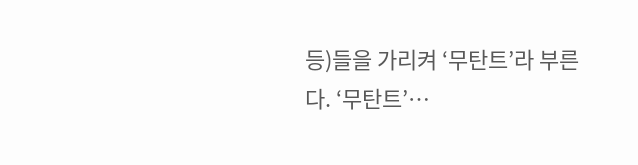등)들을 가리켜 ‘무탄트’라 부른다. ‘무탄트’…